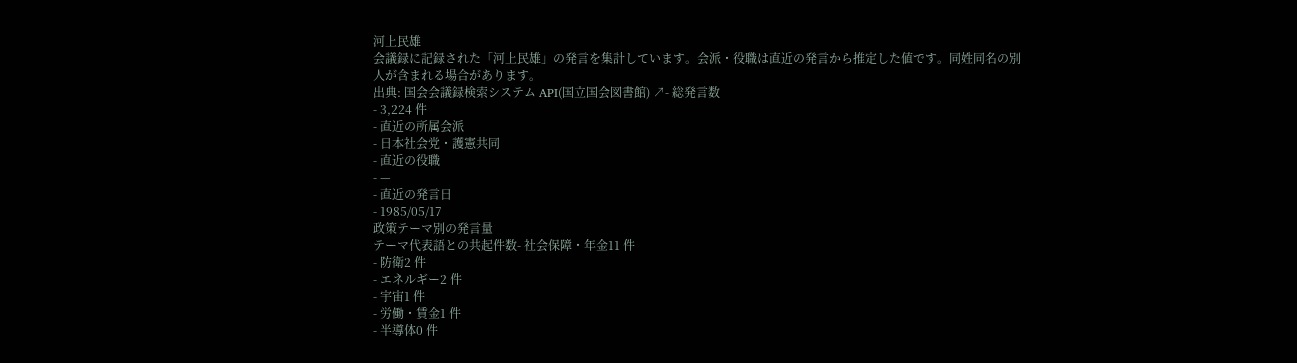河上民雄
会議録に記録された「河上民雄」の発言を集計しています。会派・役職は直近の発言から推定した値です。同姓同名の別人が含まれる場合があります。
出典: 国会会議録検索システム API(国立国会図書館) ↗- 総発言数
- 3,224 件
- 直近の所属会派
- 日本社会党・護憲共同
- 直近の役職
- —
- 直近の発言日
- 1985/05/17
政策テーマ別の発言量
テーマ代表語との共起件数- 社会保障・年金11 件
- 防衛2 件
- エネルギー2 件
- 宇宙1 件
- 労働・賃金1 件
- 半導体0 件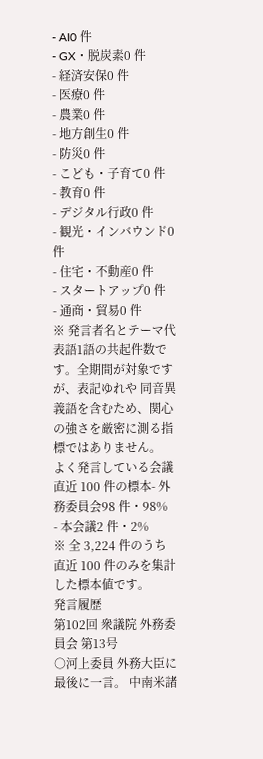- AI0 件
- GX・脱炭素0 件
- 経済安保0 件
- 医療0 件
- 農業0 件
- 地方創生0 件
- 防災0 件
- こども・子育て0 件
- 教育0 件
- デジタル行政0 件
- 観光・インバウンド0 件
- 住宅・不動産0 件
- スタートアップ0 件
- 通商・貿易0 件
※ 発言者名とテーマ代表語1語の共起件数です。全期間が対象ですが、表記ゆれや 同音異義語を含むため、関心の強さを厳密に測る指標ではありません。
よく発言している会議
直近 100 件の標本- 外務委員会98 件・98%
- 本会議2 件・2%
※ 全 3,224 件のうち直近 100 件のみを集計した標本値です。
発言履歴
第102回 衆議院 外務委員会 第13号
○河上委員 外務大臣に最後に一言。 中南米諸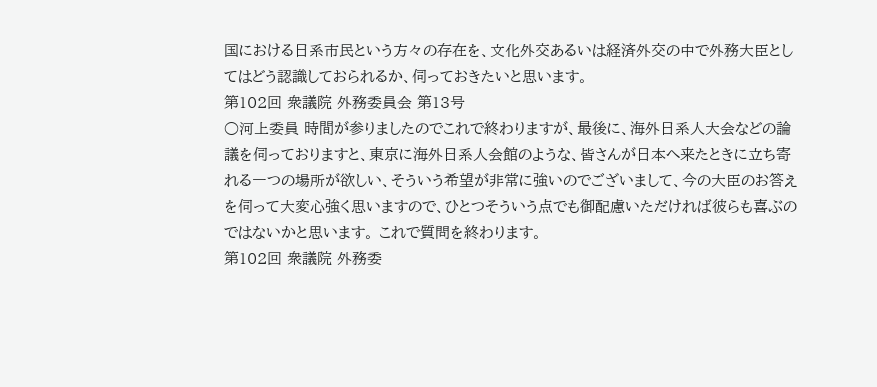国における日系市民という方々の存在を、文化外交あるいは経済外交の中で外務大臣としてはどう認識しておられるか、伺っておきたいと思います。
第102回 衆議院 外務委員会 第13号
○河上委員 時間が参りましたのでこれで終わりますが、最後に、海外日系人大会などの論議を伺っておりますと、東京に海外日系人会館のような、皆さんが日本へ来たときに立ち寄れる一つの場所が欲しい、そういう希望が非常に強いのでございまして、今の大臣のお答えを伺って大変心強く思いますので、ひとつそういう点でも御配慮いただければ彼らも喜ぶのではないかと思います。 これで質問を終わります。
第102回 衆議院 外務委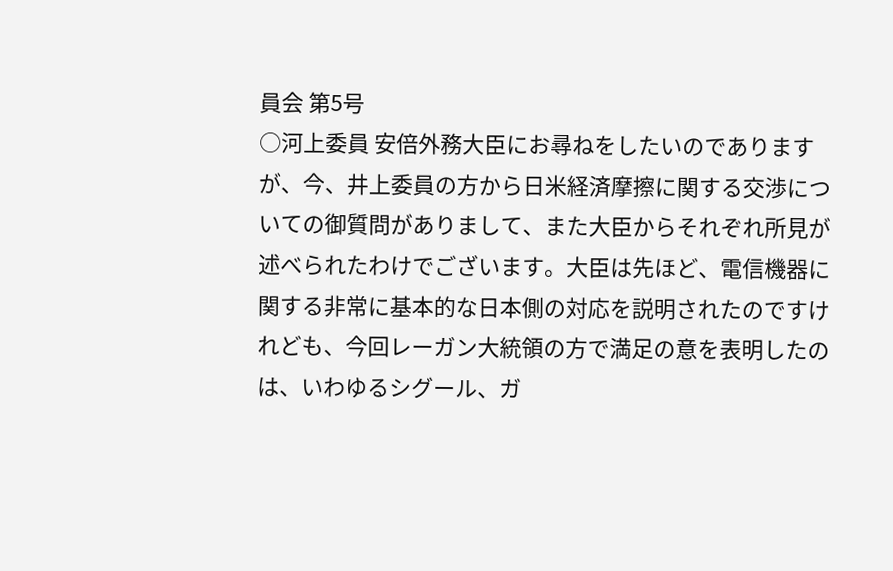員会 第5号
○河上委員 安倍外務大臣にお尋ねをしたいのでありますが、今、井上委員の方から日米経済摩擦に関する交渉についての御質問がありまして、また大臣からそれぞれ所見が述べられたわけでございます。大臣は先ほど、電信機器に関する非常に基本的な日本側の対応を説明されたのですけれども、今回レーガン大統領の方で満足の意を表明したのは、いわゆるシグール、ガ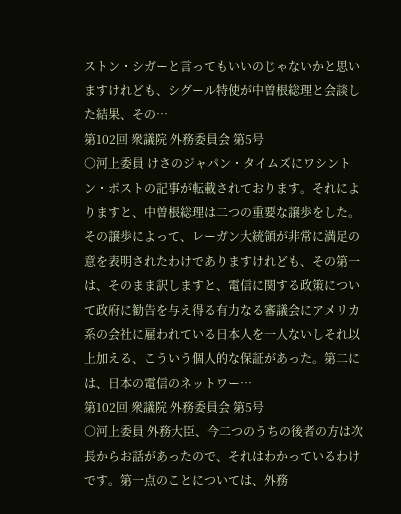ストン・シガーと言ってもいいのじゃないかと思いますけれども、シグール特使が中曽根総理と会談した結果、その…
第102回 衆議院 外務委員会 第5号
○河上委員 けさのジャパン・タイムズにワシントン・ポストの記事が転載されております。それによりますと、中曽根総理は二つの重要な譲歩をした。その譲歩によって、レーガン大統領が非常に満足の意を表明されたわけでありますけれども、その第一は、そのまま訳しますと、電信に関する政策について政府に勧告を与え得る有力なる審議会にアメリカ系の会社に雇われている日本人を一人ないしそれ以上加える、こういう個人的な保証があった。第二には、日本の電信のネットワー…
第102回 衆議院 外務委員会 第5号
○河上委員 外務大臣、今二つのうちの後者の方は次長からお話があったので、それはわかっているわけです。第一点のことについては、外務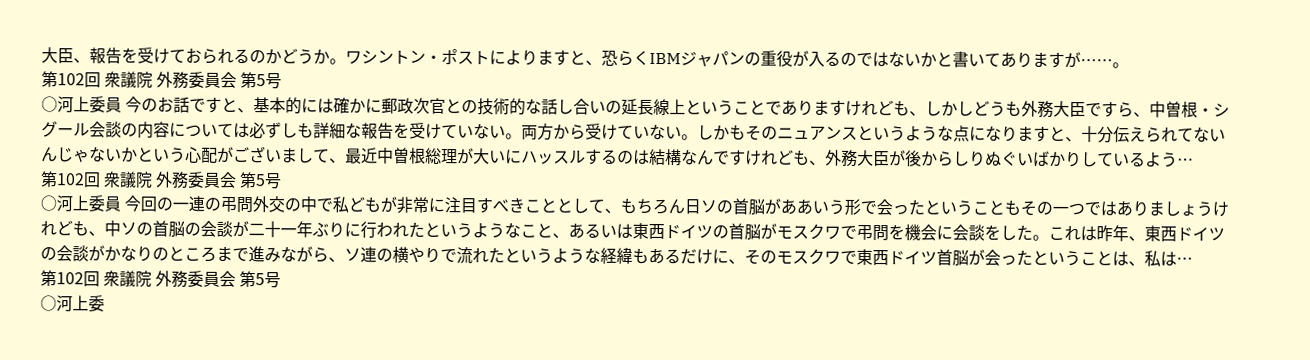大臣、報告を受けておられるのかどうか。ワシントン・ポストによりますと、恐らくIBMジャパンの重役が入るのではないかと書いてありますが……。
第102回 衆議院 外務委員会 第5号
○河上委員 今のお話ですと、基本的には確かに郵政次官との技術的な話し合いの延長線上ということでありますけれども、しかしどうも外務大臣ですら、中曽根・シグール会談の内容については必ずしも詳細な報告を受けていない。両方から受けていない。しかもそのニュアンスというような点になりますと、十分伝えられてないんじゃないかという心配がございまして、最近中曽根総理が大いにハッスルするのは結構なんですけれども、外務大臣が後からしりぬぐいばかりしているよう…
第102回 衆議院 外務委員会 第5号
○河上委員 今回の一連の弔問外交の中で私どもが非常に注目すべきこととして、もちろん日ソの首脳がああいう形で会ったということもその一つではありましょうけれども、中ソの首脳の会談が二十一年ぶりに行われたというようなこと、あるいは東西ドイツの首脳がモスクワで弔問を機会に会談をした。これは昨年、東西ドイツの会談がかなりのところまで進みながら、ソ連の横やりで流れたというような経緯もあるだけに、そのモスクワで東西ドイツ首脳が会ったということは、私は…
第102回 衆議院 外務委員会 第5号
○河上委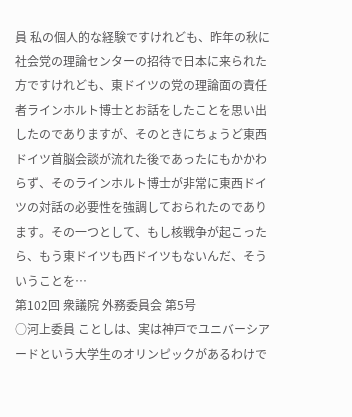員 私の個人的な経験ですけれども、昨年の秋に社会党の理論センターの招待で日本に来られた方ですけれども、東ドイツの党の理論面の責任者ラインホルト博士とお話をしたことを思い出したのでありますが、そのときにちょうど東西ドイツ首脳会談が流れた後であったにもかかわらず、そのラインホルト博士が非常に東西ドイツの対話の必要性を強調しておられたのであります。その一つとして、もし核戦争が起こったら、もう東ドイツも西ドイツもないんだ、そういうことを…
第102回 衆議院 外務委員会 第5号
○河上委員 ことしは、実は神戸でユニバーシアードという大学生のオリンピックがあるわけで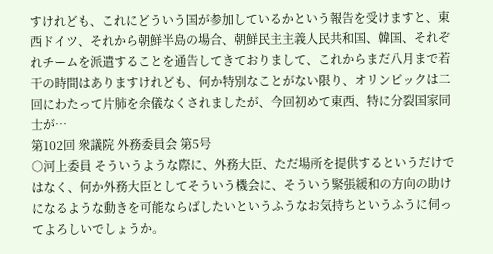すけれども、これにどういう国が参加しているかという報告を受けますと、東西ドイツ、それから朝鮮半島の場合、朝鮮民主主義人民共和国、韓国、それぞれチームを派遣することを通告してきておりまして、これからまだ八月まで若干の時間はありますけれども、何か特別なことがない限り、オリンピックは二回にわたって片肺を余儀なくされましたが、今回初めて東西、特に分裂国家同士が…
第102回 衆議院 外務委員会 第5号
○河上委員 そういうような際に、外務大臣、ただ場所を提供するというだけではなく、何か外務大臣としてそういう機会に、そういう緊張緩和の方向の助けになるような動きを可能ならばしたいというふうなお気持ちというふうに伺ってよろしいでしょうか。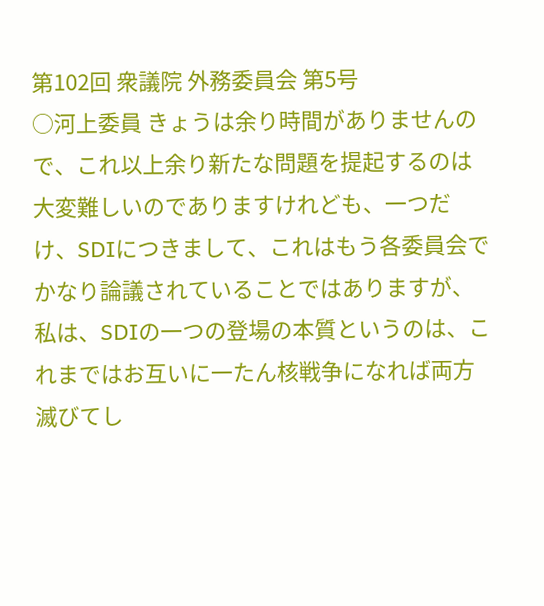第102回 衆議院 外務委員会 第5号
○河上委員 きょうは余り時間がありませんので、これ以上余り新たな問題を提起するのは大変難しいのでありますけれども、一つだけ、SDIにつきまして、これはもう各委員会でかなり論議されていることではありますが、私は、SDIの一つの登場の本質というのは、これまではお互いに一たん核戦争になれば両方滅びてし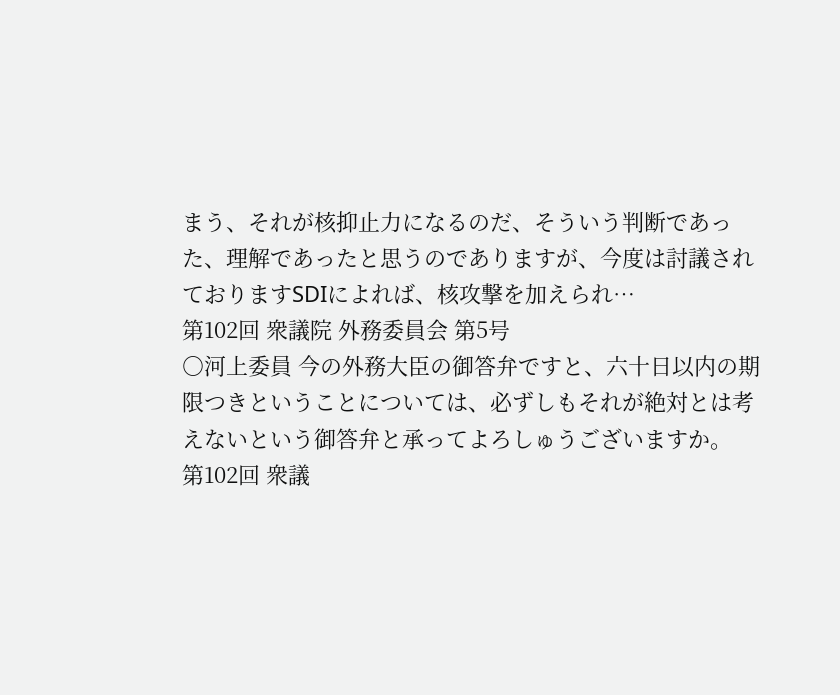まう、それが核抑止力になるのだ、そういう判断であった、理解であったと思うのでありますが、今度は討議されておりますSDIによれば、核攻撃を加えられ…
第102回 衆議院 外務委員会 第5号
○河上委員 今の外務大臣の御答弁ですと、六十日以内の期限つきということについては、必ずしもそれが絶対とは考えないという御答弁と承ってよろしゅうございますか。
第102回 衆議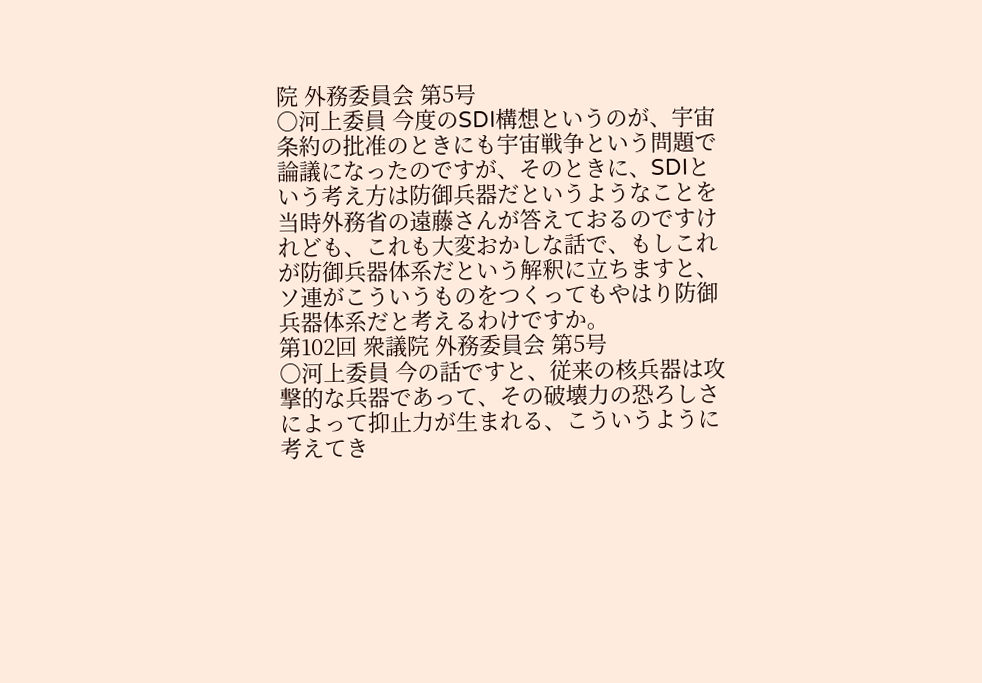院 外務委員会 第5号
○河上委員 今度のSDI構想というのが、宇宙条約の批准のときにも宇宙戦争という問題で論議になったのですが、そのときに、SDIという考え方は防御兵器だというようなことを当時外務省の遠藤さんが答えておるのですけれども、これも大変おかしな話で、もしこれが防御兵器体系だという解釈に立ちますと、ソ連がこういうものをつくってもやはり防御兵器体系だと考えるわけですか。
第102回 衆議院 外務委員会 第5号
○河上委員 今の話ですと、従来の核兵器は攻撃的な兵器であって、その破壊力の恐ろしさによって抑止力が生まれる、こういうように考えてき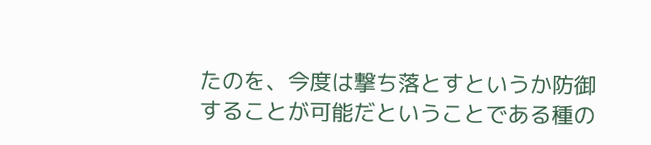たのを、今度は撃ち落とすというか防御することが可能だということである種の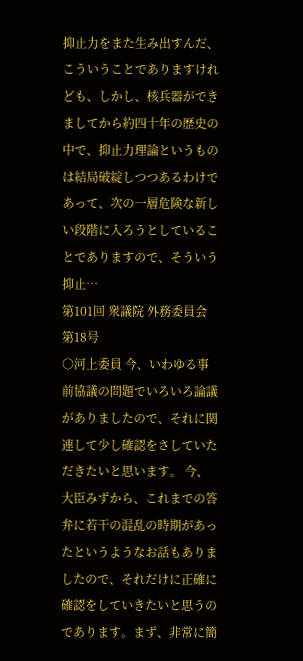抑止力をまた生み出すんだ、こういうことでありますけれども、しかし、核兵器ができましてから約四十年の歴史の中で、抑止力理論というものは結局破綻しつつあるわけであって、次の一層危険な新しい段階に入ろうとしていることでありますので、そういう抑止…
第101回 衆議院 外務委員会 第18号
○河上委員 今、いわゆる事前協議の問題でいろいろ論議がありましたので、それに関連して少し確認をさしていただきたいと思います。 今、大臣みずから、これまでの答弁に若干の混乱の時期があったというようなお話もありましたので、それだけに正確に確認をしていきたいと思うのであります。まず、非常に簡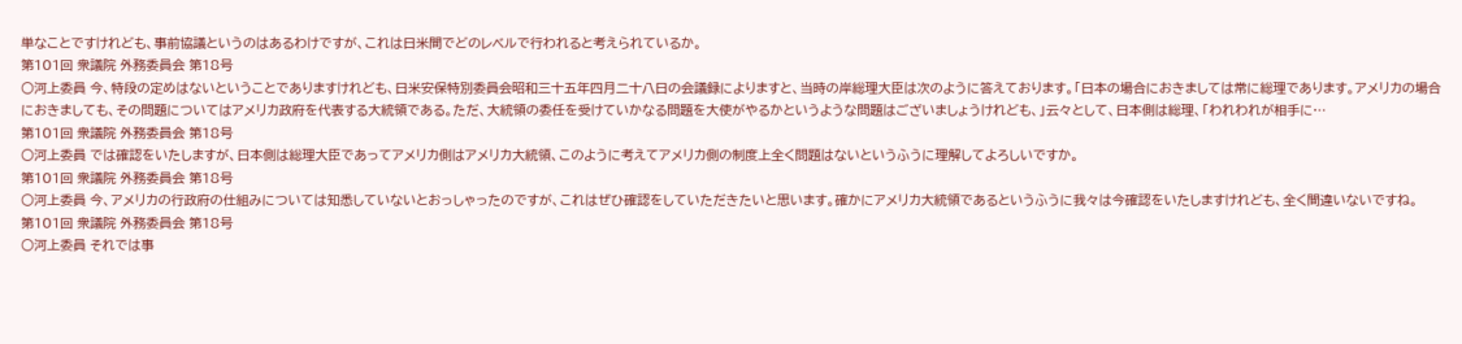単なことですけれども、事前協議というのはあるわけですが、これは日米間でどのレベルで行われると考えられているか。
第101回 衆議院 外務委員会 第18号
○河上委員 今、特段の定めはないということでありますけれども、日米安保特別委員会昭和三十五年四月二十八日の会議録によりますと、当時の岸総理大臣は次のように答えております。「日本の場合におきましては常に総理であります。アメリカの場合におきましても、その問題についてはアメリカ政府を代表する大統領である。ただ、大統領の委任を受けていかなる問題を大使がやるかというような問題はございましょうけれども、」云々として、日本側は総理、「われわれが相手に…
第101回 衆議院 外務委員会 第18号
○河上委員 では確認をいたしますが、日本側は総理大臣であってアメリカ側はアメリカ大統領、このように考えてアメリカ側の制度上全く問題はないというふうに理解してよろしいですか。
第101回 衆議院 外務委員会 第18号
○河上委員 今、アメリカの行政府の仕組みについては知悉していないとおっしゃったのですが、これはぜひ確認をしていただきたいと思います。確かにアメリカ大統領であるというふうに我々は今確認をいたしますけれども、全く間違いないですね。
第101回 衆議院 外務委員会 第18号
○河上委員 それでは事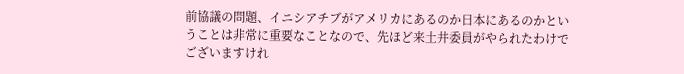前協議の問題、イニシアチブがアメリカにあるのか日本にあるのかということは非常に重要なことなので、先ほど来土井委員がやられたわけでございますけれ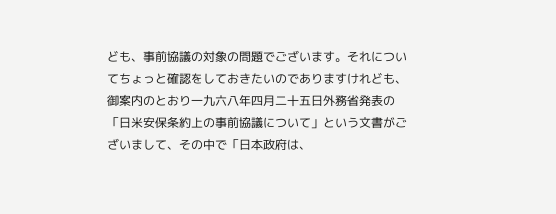ども、事前協議の対象の問題でございます。それについてちょっと確認をしておきたいのでありますけれども、御案内のとおり一九六八年四月二十五日外務省発表の「日米安保条約上の事前協議について」という文書がございまして、その中で「日本政府は、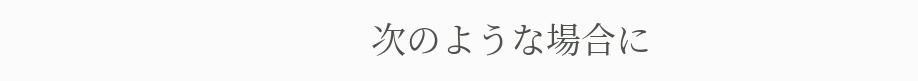次のような場合に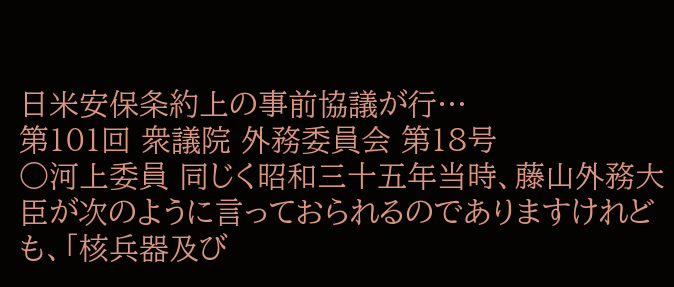日米安保条約上の事前協議が行…
第101回 衆議院 外務委員会 第18号
○河上委員 同じく昭和三十五年当時、藤山外務大臣が次のように言っておられるのでありますけれども、「核兵器及び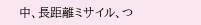中、長距離ミサイル、つ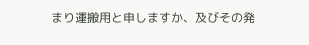まり運搬用と申しますか、及びその発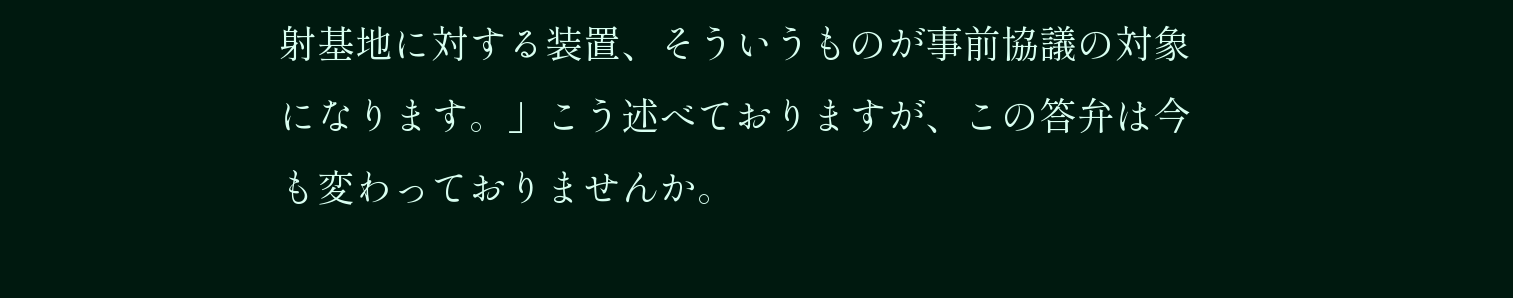射基地に対する装置、そういうものが事前協議の対象になります。」こう述べておりますが、この答弁は今も変わっておりませんか。